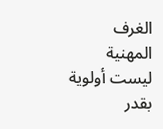الغرف المهنية ليست أولوية بقدر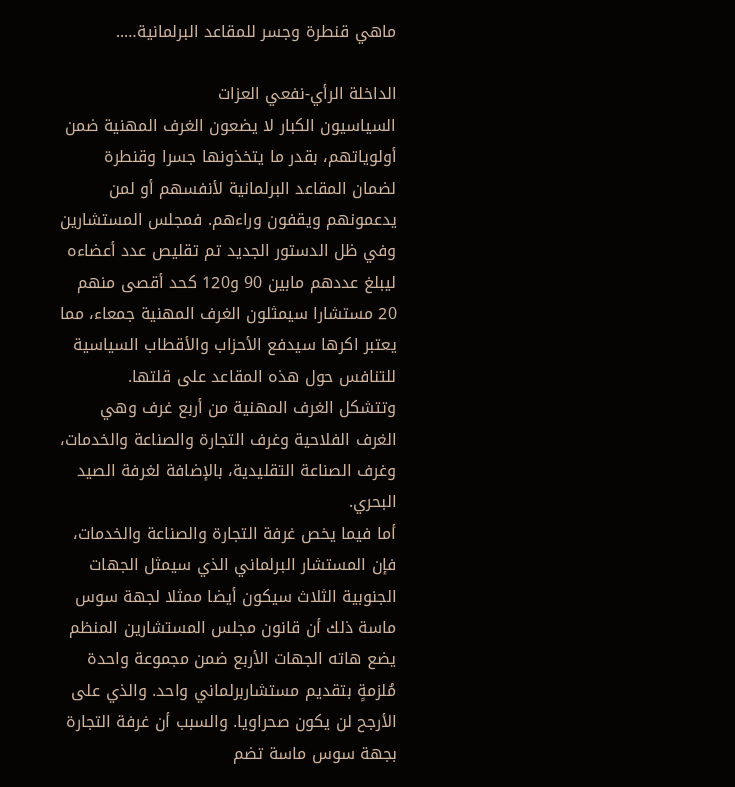ماهي قنطرة وجسر للمقاعد البرلمانية…..

الداخلة الرأي-نفعي العزات
السياسيون الكبار لا يضعون الغرف المهنية ضمن أولوياتهم، بقدر ما يتخذونها جسرا وقنطرة لضمان المقاعد البرلمانية لأنفسهم أو لمن يدعمونهم ويقفون وراءهم. فمجلس المستشارين وفي ظل الدستور الجديد تم تقليص عدد أعضاءه ليبلغ عددهم مابين 90 و120 كحد أقصى منهم 20 مستشارا سيمثلون الغرف المهنية جمعاء، مما يعتبر اكرها سيدفع الأحزاب والأقطاب السياسية للتنافس حول هذه المقاعد على قلتها.
وتتشكل الغرف المهنية من أربع غرف وهي الغرف الفلاحية وغرف التجارة والصناعة والخدمات، وغرف الصناعة التقليدية، بالإضافة لغرفة الصيد البحري.
أما فيما يخص غرفة التجارة والصناعة والخدمات، فإن المستشار البرلماني الذي سيمثل الجهات الجنوبية الثلاث سيكون أيضا ممثلا لجهة سوس ماسة ذلك أن قانون مجلس المستشارين المنظم يضع هاته الجهات الأربع ضمن مجموعة واحدة مُلزمةٍ بتقديم مستشاربرلماني واحد. والذي على الأرجح لن يكون صحراويا. والسبب أن غرفة التجارة بجهة سوس ماسة تضم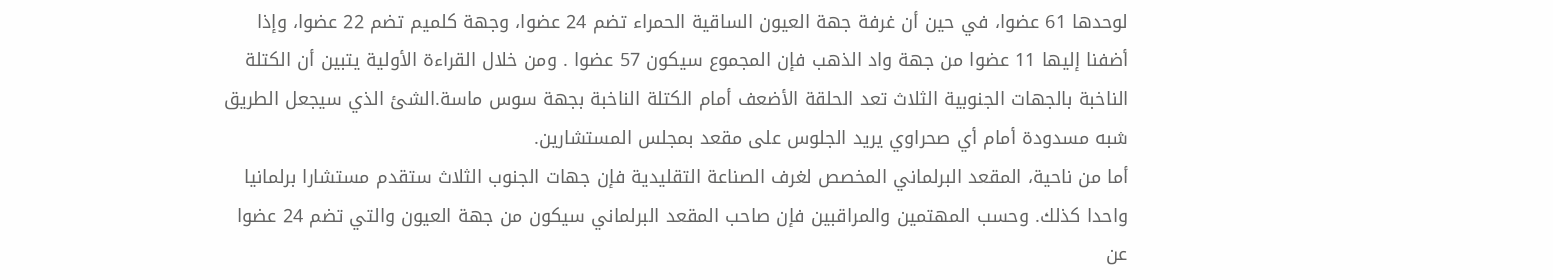لوحدها 61 عضوا، في حين أن غرفة جهة العيون الساقية الحمراء تضم 24 عضوا، وجهة كلميم تضم 22 عضوا، وإذا أضفنا إليها 11 عضوا من جهة واد الذهب فإن المجموع سيكون 57 عضوا . ومن خلال القراءة الأولية يتبين أن الكتلة الناخبة بالجهات الجنوبية الثلاث تعد الحلقة الأضعف أمام الكتلة الناخبة بجهة سوس ماسة.الشئ الذي سيجعل الطريق شبه مسدودة أمام أي صحراوي يريد الجلوس على مقعد بمجلس المستشارين.
أما من ناحية، المقعد البرلماني المخصص لغرف الصناعة التقليدية فإن جهات الجنوب الثلاث ستقدم مستشارا برلمانيا واحدا كذلك. وحسب المهتمين والمراقبين فإن صاحب المقعد البرلماني سيكون من جهة العيون والتي تضم 24 عضوا عن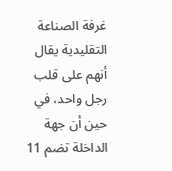غرفة الصناعة التقليدية يقال أنهم على قلب رجل واحد، في حين أن جهة الداخلة تضم 11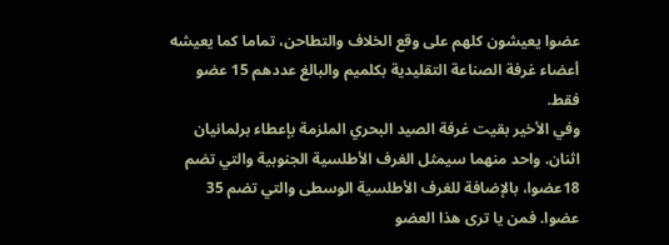عضوا يعيشون كلهم على وقع الخلاف والتطاحن، تماما كما يعيشه أعضاء غرفة الصناعة التقليدية بكلميم والبالغ عددهم 15 عضو فقط.
وفي الأخير بقيت غرفة الصيد البحري الملزمة بإعطاء برلمانيان اثنان. واحد منهما سيمثل الغرف الأطلسية الجنوبية والتي تضم 18عضوا، بالإضافة للغرف الأطلسية الوسطى والتي تضم 35 عضوا. فمن يا ترى هذا العضو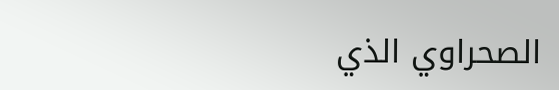الصحراوي الذي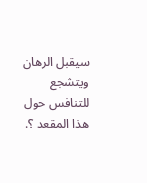سيقبل الرهان ويتشجع للتنافس حول هذا المقعد ؟.